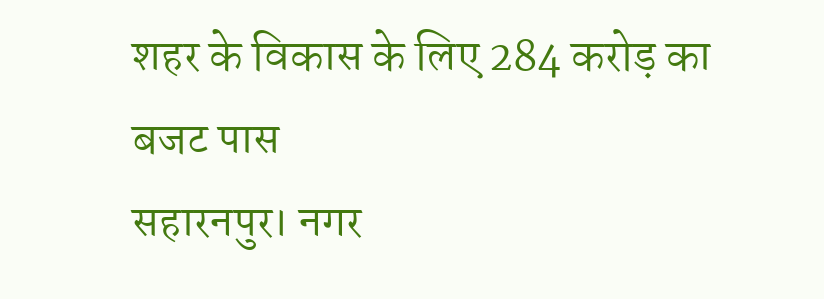शहर के विकास के लिए 284 करोड़ का बजट पास
सहारनपुर। नगर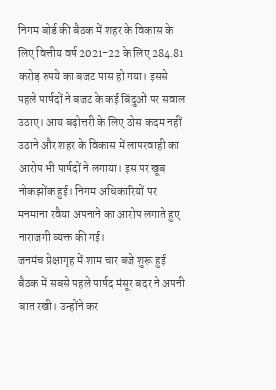निगम बोर्ड की बैठक में शहर के विकास के लिए वित्तीय वर्ष 2021-22 के लिए 284.81 करोड़ रुपये का बजट पास हो गया। इससे पहले पार्षदों ने बजट के कई बिंदुओं पर सवाल उठाए। आय बढ़ोत्तरी के लिए ठोस कदम नहीं उठाने और शहर के विकास में लापरवाही का आरोप भी पार्षदों ने लगाया। इस पर खूब नोकझोंक हुई। निगम अधिकारियों पर मनमाना रवैया अपनाने का आरोप लगाते हुए नाराजगी व्यक्त की गई।
जनमंच प्रेक्षागृह में शाम चार बजे शुरू हुई बैठक में सबसे पहले पार्षद मंसूर बदर ने अपनी बात रखी। उन्होंने कर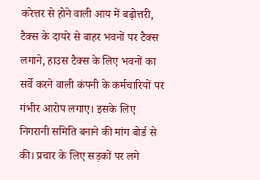करेत्तर से होने वाली आय में बढ़ोत्तरी, टैक्स के दायरे से बाहर भवनों पर टैक्स लगाने, हाउस टैक्स के लिए भवनों का सर्वे करने वाली कंपनी के कर्मचारियों पर गंभीर आरोप लगाए। इसके लिए निगरानी समिति बनाने की मांग बोर्ड से की। प्रचार के लिए सड़कों पर लगे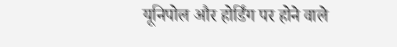यूनिपोल और होर्डिंग पर होने वाले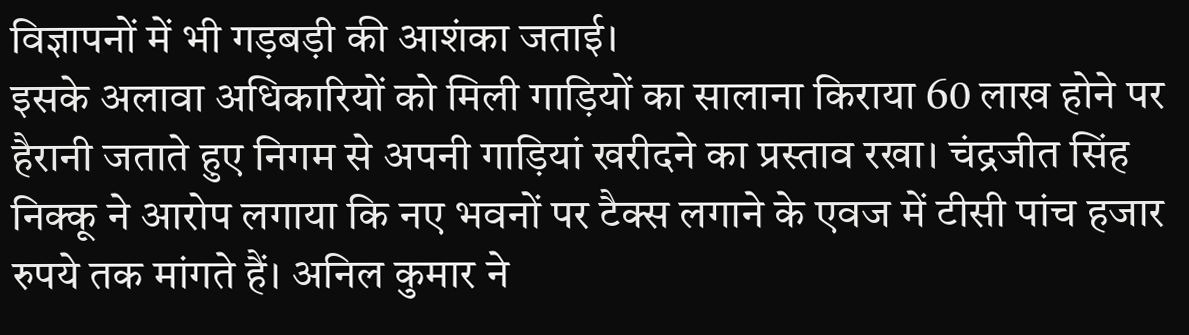विज्ञापनों में भी गड़बड़ी की आशंका जताई।
इसके अलावा अधिकारियों को मिली गाड़ियों का सालाना किराया 60 लाख होने पर हैरानी जताते हुए निगम से अपनी गाड़ियां खरीदने का प्रस्ताव रखा। चंद्रजीत सिंह निक्कू ने आरोप लगाया कि नए भवनों पर टैक्स लगाने के एवज में टीसी पांच हजार रुपये तक मांगते हैं। अनिल कुमार ने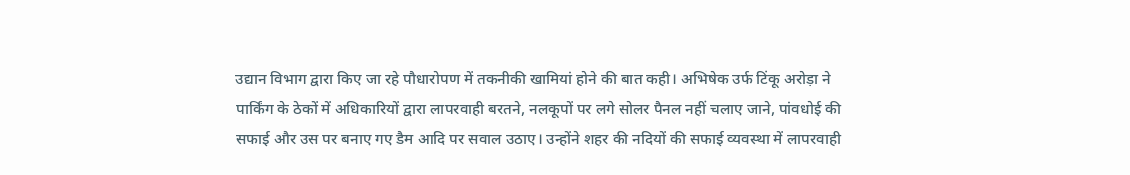उद्यान विभाग द्वारा किए जा रहे पौधारोपण में तकनीकी खामियां होने की बात कही। अभिषेक उर्फ टिंकू अरोड़ा ने पार्किंग के ठेकों में अधिकारियों द्वारा लापरवाही बरतने, नलकूपों पर लगे सोलर पैनल नहीं चलाए जाने, पांवधोई की सफाई और उस पर बनाए गए डैम आदि पर सवाल उठाए। उन्होंने शहर की नदियों की सफाई व्यवस्था में लापरवाही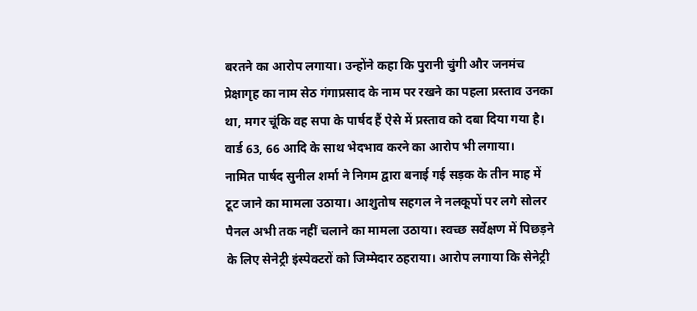बरतने का आरोप लगाया। उन्होंने कहा कि पुरानी चुंगी और जनमंच प्रेक्षागृह का नाम सेठ गंगाप्रसाद के नाम पर रखने का पहला प्रस्ताव उनका था, मगर चूंकि वह सपा के पार्षद हैं ऐसे में प्रस्ताव को दबा दिया गया है। वार्ड 63, 66 आदि के साथ भेदभाव करने का आरोप भी लगाया।
नामित पार्षद सुनील शर्मा ने निगम द्वारा बनाई गई सड़क के तीन माह में टूट जाने का मामला उठाया। आशुतोष सहगल ने नलकूपों पर लगे सोलर पैनल अभी तक नहीं चलाने का मामला उठाया। स्वच्छ सर्वेक्षण में पिछड़ने के लिए सेनेट्री इंस्पेक्टरों को जिम्मेदार ठहराया। आरोप लगाया कि सेनेट्री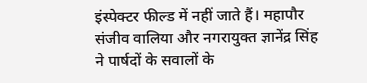इंस्पेक्टर फील्ड में नहीं जाते हैं। महापौर संजीव वालिया और नगरायुक्त ज्ञानेंद्र सिंह ने पार्षदों के सवालों के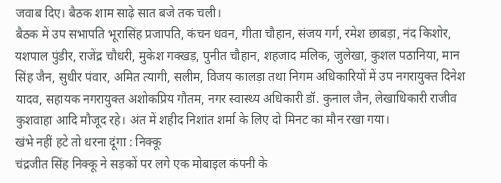जवाब दिए। बैठक शाम साढ़े सात बजे तक चली।
बैठक में उप सभापति भूरासिंह प्रजापति, कंचन धवन, गीता चौहान, संजय गर्ग, रमेश छाबड़ा, नंद किशोर, यशपाल पुंडीर, राजेंद्र चौधरी, मुकेश गक्खड़, पुनीत चौहान, शहजाद मलिक, जुलेखा, कुशल पठानिया, मान सिंह जैन, सुधीर पंवार, अमित त्यागी, सलीम, विजय कालड़ा तथा निगम अधिकारियों में उप नगरायुक्त दिनेश यादव, सहायक नगरायुक्त अशोकप्रिय गौतम, नगर स्वास्थ्य अधिकारी डॉ. कुनाल जैन, लेखाधिकारी राजीव कुशवाहा आदि मौजूद रहे। अंत में शहीद निशांत शर्मा के लिए दो मिनट का मौन रखा गया।
खंभे नहीं हटे तो धरना दूंगा : निक्कू
चंद्रजीत सिंह निक्कू ने सड़कों पर लगे एक मोबाइल कंपनी के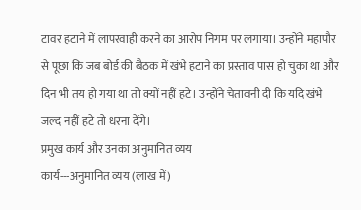टावर हटाने में लापरवाही करने का आरोप निगम पर लगाया। उन्होंने महापौर से पूछा कि जब बोर्ड की बैठक में खंभे हटाने का प्रस्ताव पास हो चुका था और दिन भी तय हो गया था तो क्यों नहीं हटे। उन्होंने चेतावनी दी कि यदि खंभे जल्द नहीं हटे तो धरना देंगे।
प्रमुख कार्य और उनका अनुमानित व्यय
कार्य---अनुमानित व्यय (लाख में)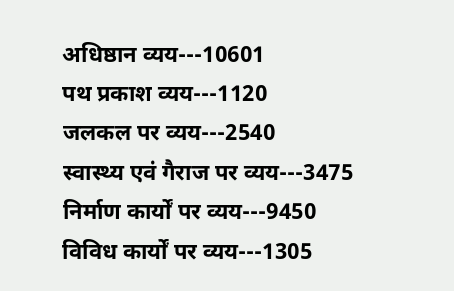अधिष्ठान व्यय---10601
पथ प्रकाश व्यय---1120
जलकल पर व्यय---2540
स्वास्थ्य एवं गैराज पर व्यय---3475
निर्माण कार्यों पर व्यय---9450
विविध कार्यों पर व्यय---1305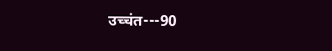उच्चंत---90